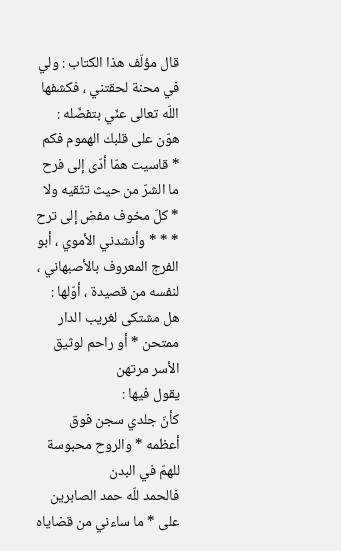قال مؤلّف هذا الكتاب : ولي في محنة لحقتني ، فكشفها اللّه تعالى عنّي بتفضّله :
هوّن على قلبك الهموم فكم * قاسيت همّا أدّى إلى فرح
ما الشرّ من حيث تتّقيه ولا * كلّ مخوف مفض إلى ترح
* * * وأنشدني الأموي ، أبو الفرج المعروف بالأصبهاني ، لنفسه من قصيدة ، أوّلها :
هل مشتكى لغريب الدار ممتحن * أو راحم لوثيق الأسر مرتهن
يقول فيها :
كأنّ جلدي سجن فوق أعظمه * والروح محبوسة للهمّ في البدن
فالحمد للّه حمد الصابرين على * ما ساءني من قضاياه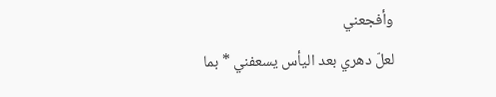وأفجعني
لعلّ دهري بعد اليأس يسعفني * بما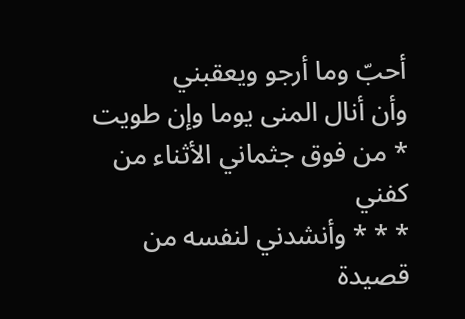أحبّ وما أرجو ويعقبني
وأن أنال المنى يوما وإن طويت * من فوق جثماني الأثناء من كفني
* * * وأنشدني لنفسه من قصيدة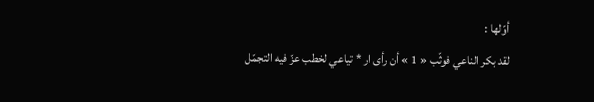أوّلها :
لقد بكر الناعي فوثّب « 1 » أن رأى ار * تياعي لخطب عزّ فيه التجمّل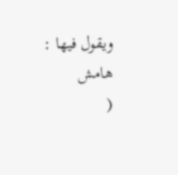ويقول فيها :
هامش
(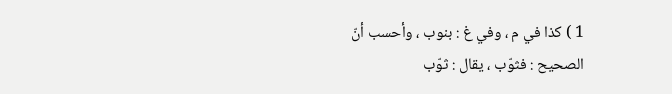1 ) كذا في م ، وفي غ : بنوب ، وأحسب أنّ الصحيح : فثوّب ، يقال : ثوّب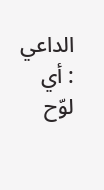الداعي : أي لوّح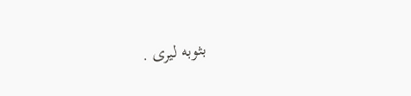بثوبه ليرى .